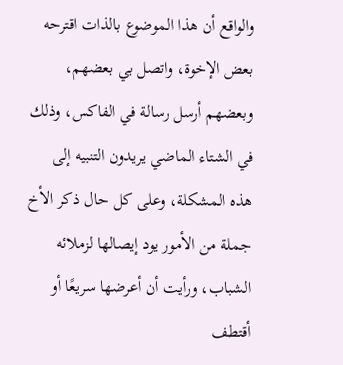والواقع أن هذا الموضوع بالذات اقترحه بعض الإخوة، واتصل بي بعضهم، وبعضهم أرسل رسالة في الفاكس، وذلك في الشتاء الماضي يريدون التنبيه إلى هذه المشكلة، وعلى كل حال ذكر الأخ جملة من الأمور يود إيصالها لزملائه الشباب، ورأيت أن أعرضها سريعًا أو أقتطف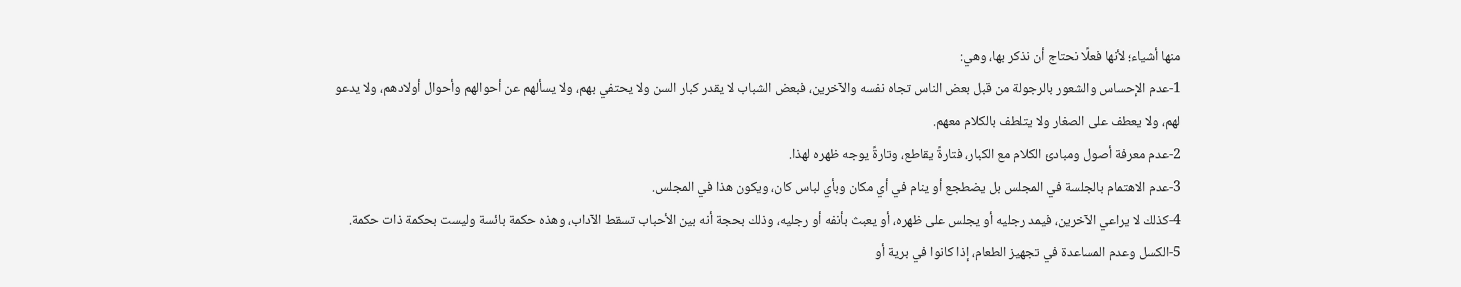منها أشياء؛ لأنها فعلًا نحتاج أن نذكر بها، وهي:
1-عدم الإحساس والشعور بالرجولة من قبل بعض الناس تجاه نفسه والآخرين، فبعض الشباب لا يقدر كبار السن ولا يحتفي بهم، ولا يسألهم عن أحوالهم وأحوال أولادهم، ولا يدعو لهم، ولا يعطف على الصغار ولا يتلطف بالكلام معهم.
2-عدم معرفة أصول ومبادئ الكلام مع الكبار، فتارةً يقاطع، وتارةً يوجه ظهره لهذا.
3-عدم الاهتمام بالجلسة في المجلس بل يضطجع أو ينام في أي مكان وبأي لباس كان، ويكون هذا في المجلس.
4-كذلك لا يراعي الآخرين، فيمد رجليه أو يجلس على ظهره، أو يعبث بأنفه أو رجليه، وذلك بحجة أنه بين الأحباب تسقط الآداب، وهذه حكمة بائسة وليست بحكمة ذات حكمة.
5-الكسل وعدم المساعدة في تجهيز الطعام، إذا كانوا في برية أو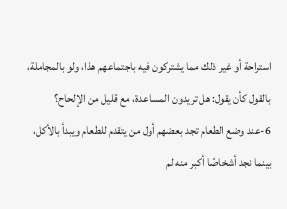استراحة أو غير ذلك مما يشتركون فيه باجتماعهم هذا، ولو بالمجاملة، بالقول كأن يقول: هل تريدون المساعدة، مع قليل من الإلحاح؟
6-عند وضع الطعام تجد بعضهم أول من يتقدم للطعام ويبدأ بالأكل، بينما نجد أشخاصًا أكبر منه لم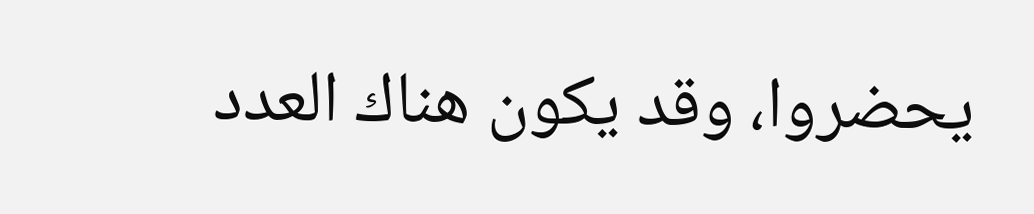يحضروا، وقد يكون هناك العدد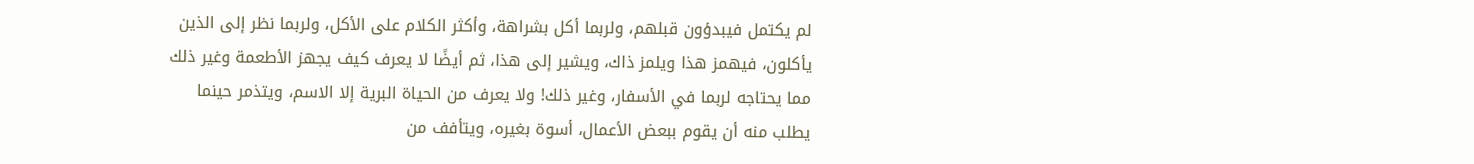لم يكتمل فيبدؤون قبلهم، ولربما أكل بشراهة، وأكثر الكلام على الأكل، ولربما نظر إلى الذين يأكلون، فيهمز هذا ويلمز ذاك، ويشير إلى هذا، ثم أيضًا لا يعرف كيف يجهز الأطعمة وغير ذلك مما يحتاجه لربما في الأسفار، وغير ذلك! ولا يعرف من الحياة البرية إلا الاسم، ويتذمر حينما يطلب منه أن يقوم ببعض الأعمال، أسوة بغيره، ويتأفف من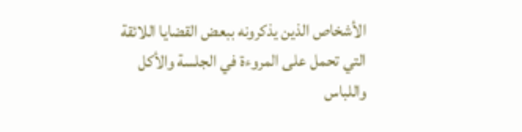الأشخاص الذين يذكرونه ببعض القضايا اللائقة التي تحمل على المروءة في الجلسة والأكل واللباس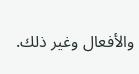والأفعال وغير ذلك.